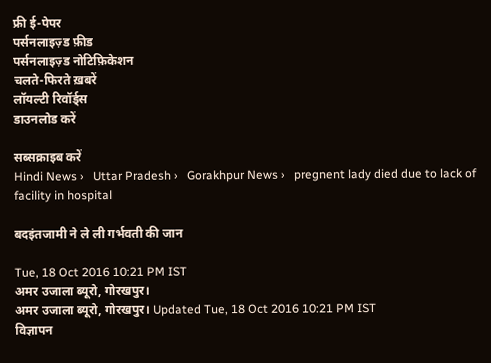फ्री ई-पेपर
पर्सनलाइज़्ड फ़ीड
पर्सनलाइज़्ड नोटिफ़िकेशन
चलते-फिरते ख़बरें
लॉयल्टी रिवॉर्ड्स
डाउनलोड करें

सब्सक्राइब करें
Hindi News ›   Uttar Pradesh ›   Gorakhpur News ›   pregnent lady died due to lack of facility in hospital

बदइंतजामी ने ले ली गर्भवती की जान

Tue, 18 Oct 2016 10:21 PM IST
अमर उजाला ब्यूरो, गोरखपुर।
अमर उजाला ब्यूरो, गोरखपुर। Updated Tue, 18 Oct 2016 10:21 PM IST
विज्ञापन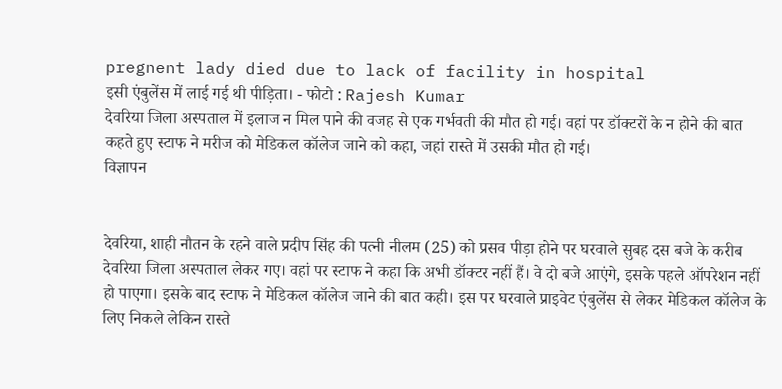pregnent lady died due to lack of facility in hospital
इसी एंबुलेंस में लाई गई थी पीड़िता। - फोटो : Rajesh Kumar
देवरिया जिला अस्पताल में इलाज न मिल पाने की वजह से एक गर्भवती की मौत हो गई। वहां पर डॉक्टरों के न होने की बात कहते हुए स्टाफ ने मरीज को मेडिकल कॉलेज जाने को कहा, जहां रास्ते में उसकी मौत हो गई।
विज्ञापन


देवरिया, शाही नौतन के रहने वाले प्रदीप सिंह की पत्नी नीलम (25) को प्रसव पीड़ा होने पर घरवाले सुबह दस बजे के करीब देवरिया जिला अस्पताल लेकर गए। वहां पर स्टाफ ने कहा कि अभी डॉक्टर नहीं हैं। वे दो बजे आएंगे, इसके पहले ऑपरेशन नहीं हो पाएगा। इसके बाद स्टाफ ने मेडिकल कॉलेज जाने की बात कही। इस पर घरवाले प्राइवेट एंबुलेंस से लेकर मेडिकल कॉलेज के लिए निकले लेकिन रास्ते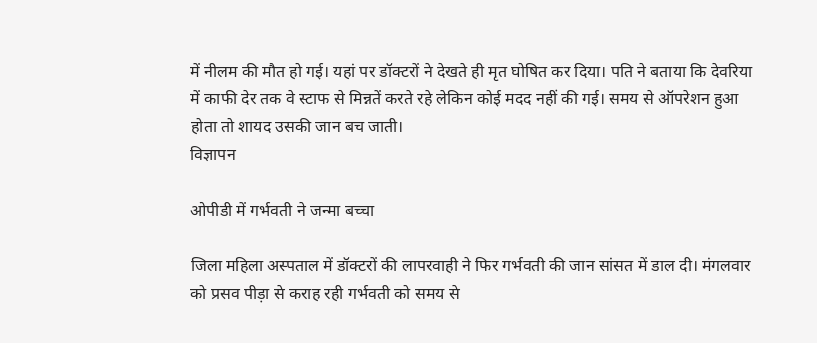में नीलम की मौत हो गई। यहां पर डॉक्टरों ने देखते ही मृत घोषित कर दिया। पति ने बताया कि देवरिया में काफी देर तक वे स्टाफ से मिन्नतें करते रहे लेकिन कोई मदद नहीं की गई। समय से ऑपरेशन हुआ होता तो शायद उसकी जान बच जाती।
विज्ञापन

ओपीडी में गर्भवती ने जन्मा बच्चा

जिला महिला अस्पताल में डॉक्टरों की लापरवाही ने फिर गर्भवती की जान सांसत में डाल दी। मंगलवार को प्रसव पीड़ा से कराह रही गर्भवती को समय से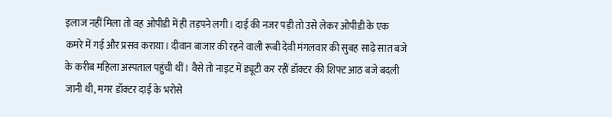इलाज नहीं मिला तो वह ओपीडी में ही तड़पने लगी। दाई की नजर पड़ी तो उसे लेकर ओपीडी के एक कमरे में गई और प्रसव कराया। दीवान बाजार की रहने वाली रूबी देवी मंगलवार की सुबह साढ़े सात बजे के करीब महिला अस्पताल पहुंची थीं। वैसे तो नाइट में ड्यूटी कर रहीं डॉक्टर की शिफ्ट आठ बजे बदली जानी थी, मगर डॉक्टर दाई के भरोसे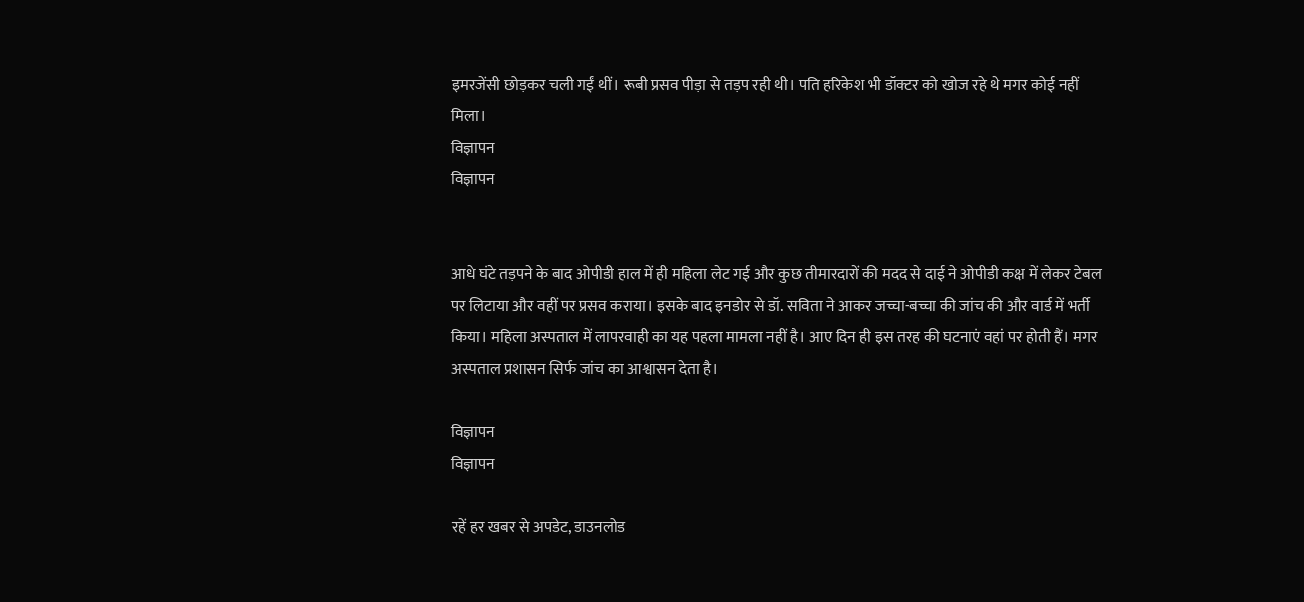इमरजेंसी छोड़कर चली गईं थीं। रूबी प्रसव पीड़ा से तड़प रही थी। पति हरिकेश भी डॉक्टर को खोज रहे थे मगर कोई नहीं मिला।
विज्ञापन
विज्ञापन


आधे घंटे तड़पने के बाद ओपीडी हाल में ही महिला लेट गई और कुछ तीमारदारों की मदद से दाई ने ओपीडी कक्ष में लेकर टेबल पर लिटाया और वहीं पर प्रसव कराया। इसके बाद इनडोर से डॉ. सविता ने आकर जच्चा-बच्चा की जांच की और वार्ड में भर्ती किया। महिला अस्पताल में लापरवाही का यह पहला मामला नहीं है। आए दिन ही इस तरह की घटनाएं वहां पर होती हैं। मगर अस्पताल प्रशासन सिर्फ जांच का आश्वासन देता है।

विज्ञापन
विज्ञापन

रहें हर खबर से अपडेट, डाउनलोड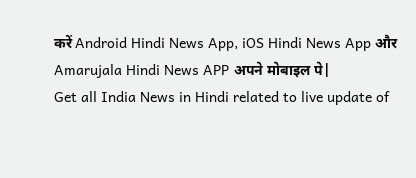करें Android Hindi News App, iOS Hindi News App और Amarujala Hindi News APP अपने मोबाइल पे|
Get all India News in Hindi related to live update of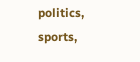politics, sports,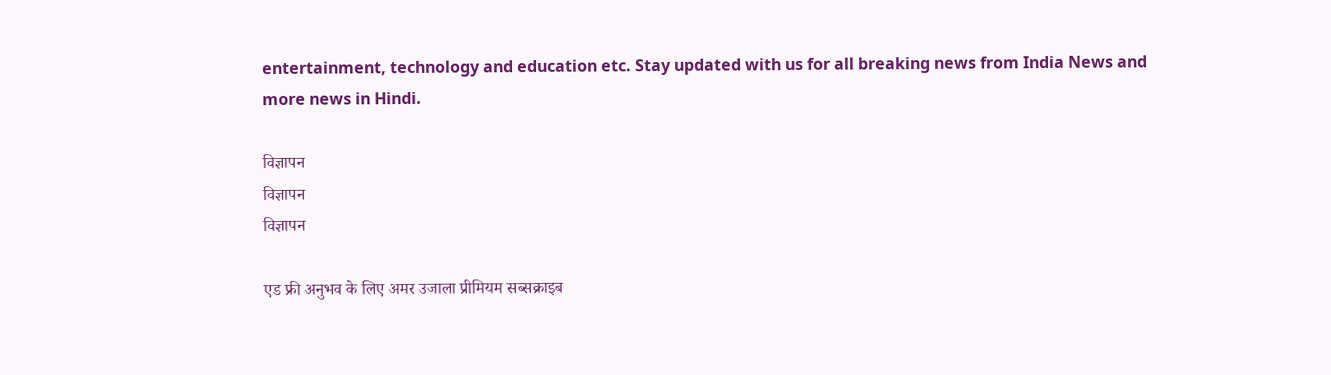entertainment, technology and education etc. Stay updated with us for all breaking news from India News and more news in Hindi.

विज्ञापन
विज्ञापन
विज्ञापन

एड फ्री अनुभव के लिए अमर उजाला प्रीमियम सब्सक्राइब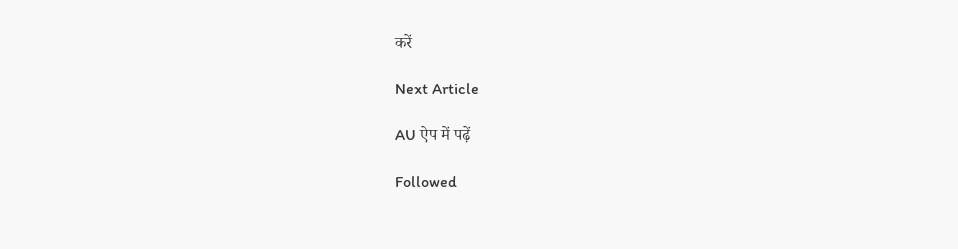करें

Next Article

AU ऐप में पढ़ें

Followed